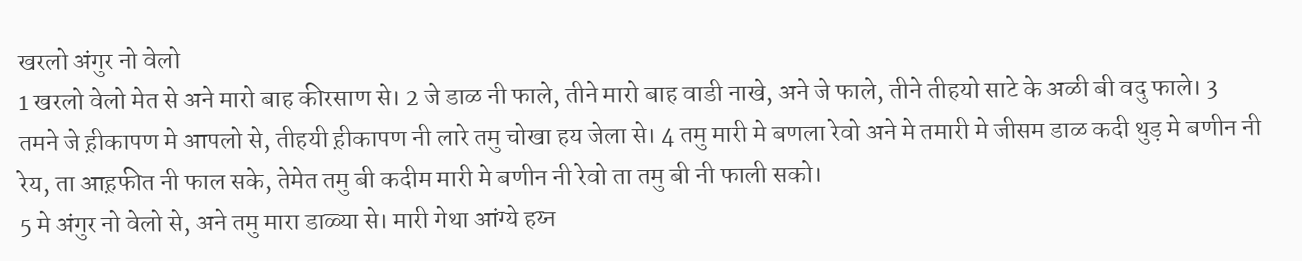खरलो अंगुर नो वेलो
1 खरलो वेलो मेत से अने मारो बाह कीरसाण से। 2 जे डाळ नी फाले, तीने मारो बाह वाडी नाखे, अने जे फाले, तीने तीहयो साटे के अळी बी वदु फाले। 3 तमने जे ह़ीकापण मे आपलो से, तीहयी ह़ीकापण नी लारे तमु चोखा हय जेला से। 4 तमु मारी मे बणला रेवो अने मे तमारी मे जीसम डाळ कदी थुड़ मे बणीन नी रेय, ता आह़फीत नी फाल सके, तेमेत तमु बी कदीम मारी मे बणीन नी रेवो ता तमु बी नी फाली सको।
5 मे अंगुर नो वेलो से, अने तमु मारा डाळ्या से। मारी गेथा आंग्ये हय्न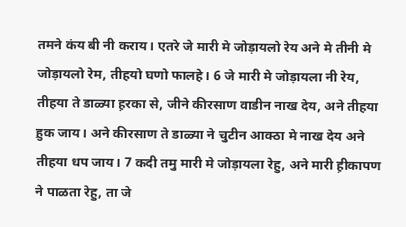तमने कंय बी नी कराय। एतरे जे मारी मे जोड़ायलो रेय अने मे तीनी मे जोड़ायलो रेम, तीहयो घणो फालहे। 6 जे मारी मे जोड़ायला नी रेय, तीहया ते डाळ्या ह़रका से, जीने कीरसाण वाडीन नाख देय, अने तीहया ह़ुक जाय। अने कीरसाण ते डाळ्या ने चुटीन आक्ठा मे नाख देय अने तीहया धप जाय। 7 कदी तमु मारी मे जोड़ायला रेहु, अने मारी ह़ीकापण ने पाळता रेहु, ता जे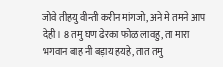जोवे तीहयु वीन्ती करीन मांगजो, अने मे तमने आप देही। 8 तमु घण ढेरका फोळ लावहु, ता मारा भगवान बाह नी बड़ाय हयहे, तात तमु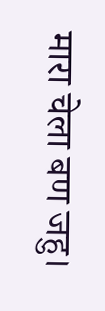मारा चेला बण जहु।